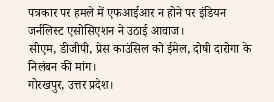पत्रकार पर हमले में एफआईआर न होने पर इंडियन जर्नलिस्ट एसोसिएशन ने उठाई आवाज।
सीएम, डीजीपी, प्रेस काउंसिल को ईमेल, दोषी दारोगा के निलंबन की मांग।
गोरखपुर, उत्तर प्रदेश।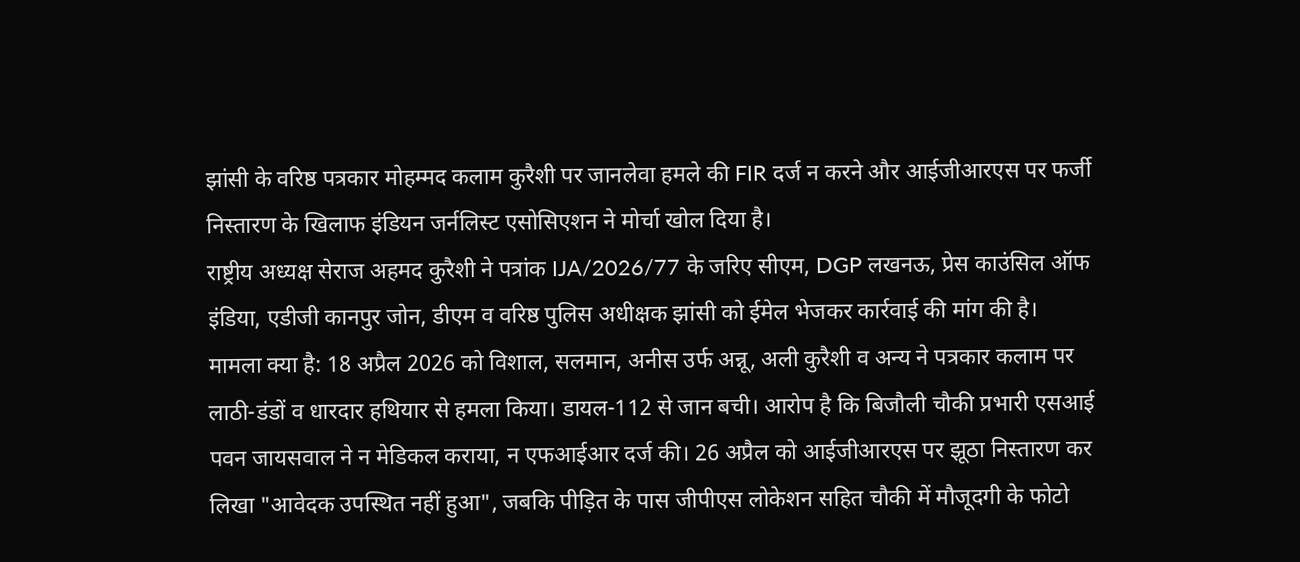झांसी के वरिष्ठ पत्रकार मोहम्मद कलाम कुरैशी पर जानलेवा हमले की FIR दर्ज न करने और आईजीआरएस पर फर्जी निस्तारण के खिलाफ इंडियन जर्नलिस्ट एसोसिएशन ने मोर्चा खोल दिया है।
राष्ट्रीय अध्यक्ष सेराज अहमद कुरैशी ने पत्रांक IJA/2026/77 के जरिए सीएम, DGP लखनऊ, प्रेस काउंसिल ऑफ इंडिया, एडीजी कानपुर जोन, डीएम व वरिष्ठ पुलिस अधीक्षक झांसी को ईमेल भेजकर कार्रवाई की मांग की है।
मामला क्या है: 18 अप्रैल 2026 को विशाल, सलमान, अनीस उर्फ अन्नू, अली कुरैशी व अन्य ने पत्रकार कलाम पर लाठी-डंडों व धारदार हथियार से हमला किया। डायल-112 से जान बची। आरोप है कि बिजौली चौकी प्रभारी एसआई पवन जायसवाल ने न मेडिकल कराया, न एफआईआर दर्ज की। 26 अप्रैल को आईजीआरएस पर झूठा निस्तारण कर लिखा "आवेदक उपस्थित नहीं हुआ", जबकि पीड़ित के पास जीपीएस लोकेशन सहित चौकी में मौजूदगी के फोटो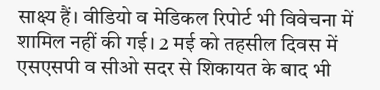साक्ष्य हैं। वीडियो व मेडिकल रिपोर्ट भी विवेचना में शामिल नहीं की गई। 2 मई को तहसील दिवस में एसएसपी व सीओ सदर से शिकायत के बाद भी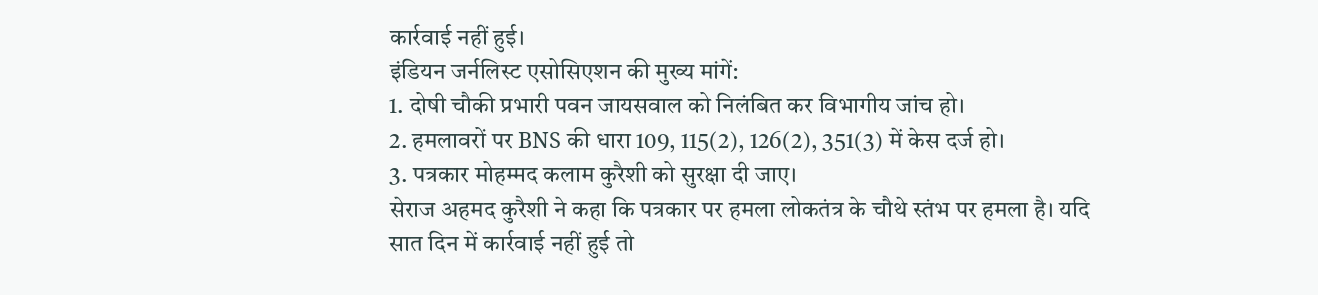कार्रवाई नहीं हुई।
इंडियन जर्नलिस्ट एसोसिएशन की मुख्य मांगें:
1. दोषी चौकी प्रभारी पवन जायसवाल को निलंबित कर विभागीय जांच हो।
2. हमलावरों पर BNS की धारा 109, 115(2), 126(2), 351(3) में केस दर्ज हो।
3. पत्रकार मोहम्मद कलाम कुरैशी को सुरक्षा दी जाए।
सेराज अहमद कुरैशी ने कहा कि पत्रकार पर हमला लोकतंत्र के चौथे स्तंभ पर हमला है। यदि सात दिन में कार्रवाई नहीं हुई तो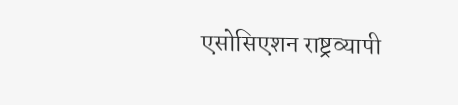एसोसिएशन राष्ट्रव्यापी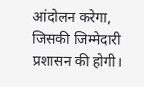आंदोलन करेगा, जिसकी जिम्मेदारी प्रशासन की होगी।